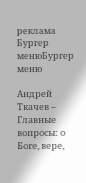реклама
Бургер менюБургер меню

Андрей Ткачев – Главные вопросы: о Боге, вере,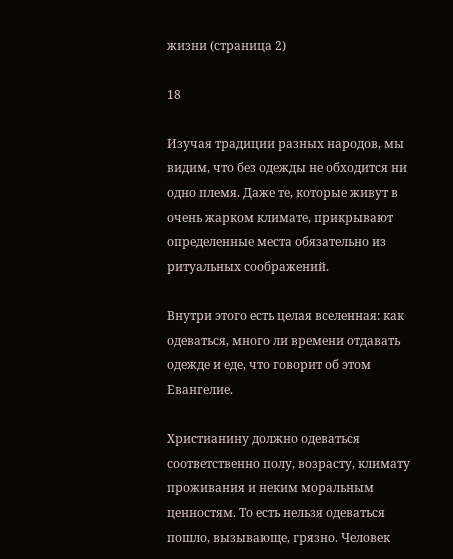жизни (страница 2)

18

Изучая традиции разных народов, мы видим, что без одежды не обходится ни одно племя. Даже те, которые живут в очень жарком климате, прикрывают определенные места обязательно из ритуальных соображений.

Внутри этого есть целая вселенная: как одеваться, много ли времени отдавать одежде и еде, что говорит об этом Евангелие.

Христианину должно одеваться соответственно полу, возрасту, климату проживания и неким моральным ценностям. То есть нельзя одеваться пошло, вызывающе, грязно. Человек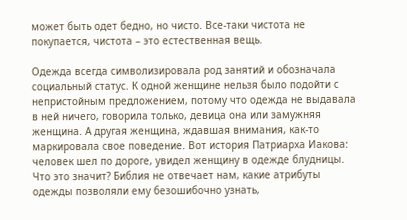может быть одет бедно, но чисто. Все-таки чистота не покупается, чистота – это естественная вещь.

Одежда всегда символизировала род занятий и обозначала социальный статус. К одной женщине нельзя было подойти с непристойным предложением, потому что одежда не выдавала в ней ничего, говорила только, девица она или замужняя женщина. А другая женщина, ждавшая внимания, как-то маркировала свое поведение. Вот история Патриарха Иакова: человек шел по дороге, увидел женщину в одежде блудницы. Что это значит? Библия не отвечает нам, какие атрибуты одежды позволяли ему безошибочно узнать,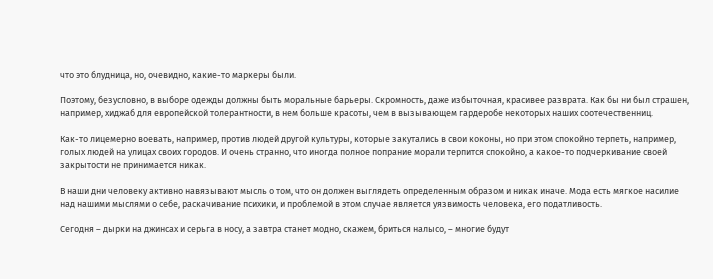что это блудница, но, очевидно, какие-то маркеры были.

Поэтому, безусловно, в выборе одежды должны быть моральные барьеры. Скромность, даже избыточная, красивее разврата. Как бы ни был страшен, например, хиджаб для европейской толерантности, в нем больше красоты, чем в вызывающем гардеробе некоторых наших соотечественниц.

Как-то лицемерно воевать, например, против людей другой культуры, которые закутались в свои коконы, но при этом спокойно терпеть, например, голых людей на улицах своих городов. И очень странно, что иногда полное попрание морали терпится спокойно, а какое-то подчеркивание своей закрытости не принимается никак.

В наши дни человеку активно навязывают мысль о том, что он должен выглядеть определенным образом и никак иначе. Мода есть мягкое насилие над нашими мыслями о себе, раскачивание психики, и проблемой в этом случае является уязвимость человека, его податливость.

Сегодня – дырки на джинсах и серьга в носу, а завтра станет модно, скажем, бриться налысо, – многие будут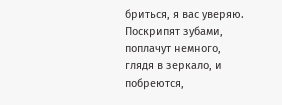бриться, я вас уверяю. Поскрипят зубами, поплачут немного, глядя в зеркало, и побреются,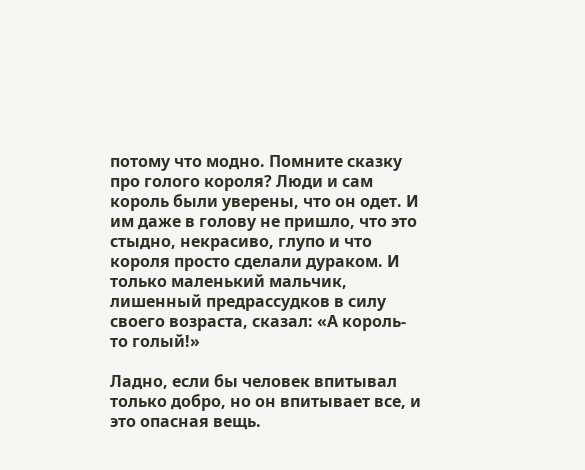потому что модно. Помните сказку про голого короля? Люди и сам король были уверены, что он одет. И им даже в голову не пришло, что это стыдно, некрасиво, глупо и что короля просто сделали дураком. И только маленький мальчик, лишенный предрассудков в силу своего возраста, сказал: «А король-то голый!»

Ладно, если бы человек впитывал только добро, но он впитывает все, и это опасная вещь.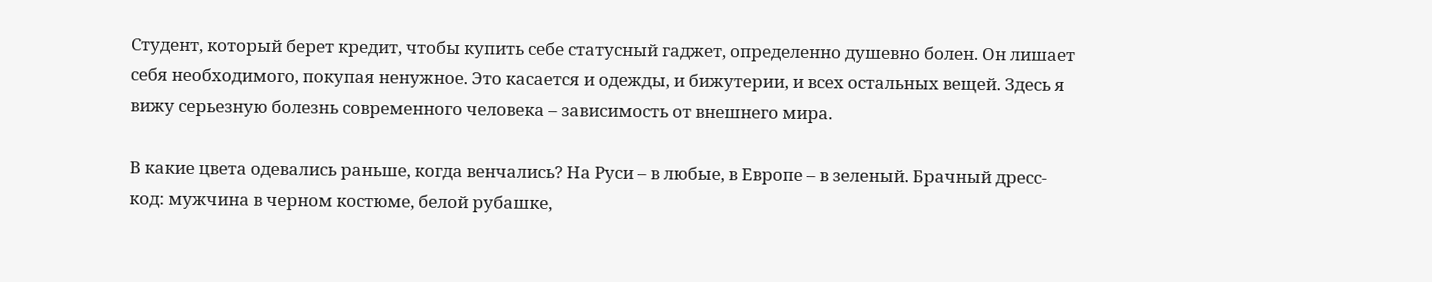Студент, который берет кредит, чтобы купить себе статусный гаджет, определенно душевно болен. Он лишает себя необходимого, покупая ненужное. Это касается и одежды, и бижутерии, и всех остальных вещей. Здесь я вижу серьезную болезнь современного человека – зависимость от внешнего мира.

В какие цвета одевались раньше, когда венчались? На Руси – в любые, в Европе – в зеленый. Брачный дресс-код: мужчина в черном костюме, белой рубашке,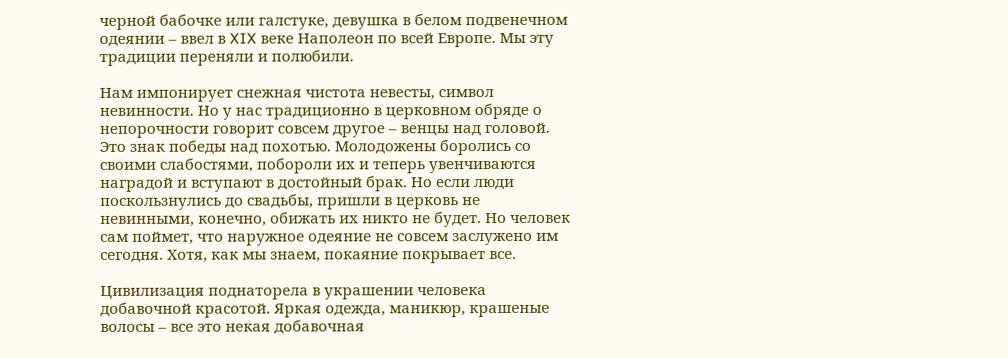черной бабочке или галстуке, девушка в белом подвенечном одеянии – ввел в XIX веке Наполеон по всей Европе. Мы эту традиции переняли и полюбили.

Нам импонирует снежная чистота невесты, символ невинности. Но у нас традиционно в церковном обряде о непорочности говорит совсем другое – венцы над головой. Это знак победы над похотью. Молодожены боролись со своими слабостями, побороли их и теперь увенчиваются наградой и вступают в достойный брак. Но если люди поскользнулись до свадьбы, пришли в церковь не невинными, конечно, обижать их никто не будет. Но человек сам поймет, что наружное одеяние не совсем заслужено им сегодня. Хотя, как мы знаем, покаяние покрывает все.

Цивилизация поднаторела в украшении человека добавочной красотой. Яркая одежда, маникюр, крашеные волосы – все это некая добавочная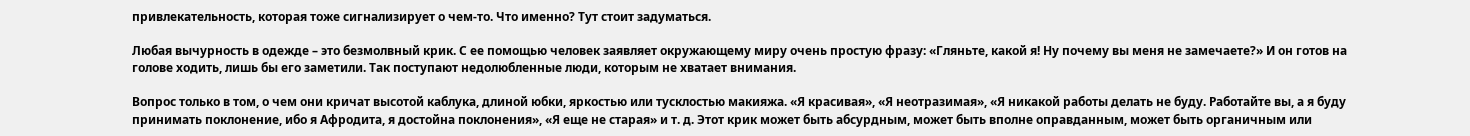привлекательность, которая тоже сигнализирует о чем-то. Что именно? Тут стоит задуматься.

Любая вычурность в одежде – это безмолвный крик. С ее помощью человек заявляет окружающему миру очень простую фразу: «Гляньте, какой я! Ну почему вы меня не замечаете?» И он готов на голове ходить, лишь бы его заметили. Так поступают недолюбленные люди, которым не хватает внимания.

Вопрос только в том, о чем они кричат высотой каблука, длиной юбки, яркостью или тусклостью макияжа. «Я красивая», «Я неотразимая», «Я никакой работы делать не буду. Работайте вы, а я буду принимать поклонение, ибо я Афродита, я достойна поклонения», «Я еще не старая» и т. д. Этот крик может быть абсурдным, может быть вполне оправданным, может быть органичным или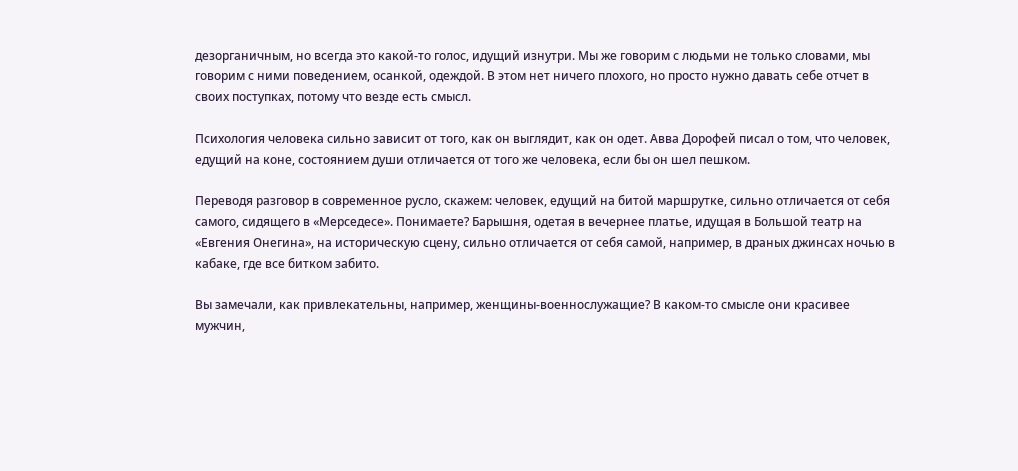дезорганичным, но всегда это какой-то голос, идущий изнутри. Мы же говорим с людьми не только словами, мы говорим с ними поведением, осанкой, одеждой. В этом нет ничего плохого, но просто нужно давать себе отчет в своих поступках, потому что везде есть смысл.

Психология человека сильно зависит от того, как он выглядит, как он одет. Авва Дорофей писал о том, что человек, едущий на коне, состоянием души отличается от того же человека, если бы он шел пешком.

Переводя разговор в современное русло, скажем: человек, едущий на битой маршрутке, сильно отличается от себя самого, сидящего в «Мерседесе». Понимаете? Барышня, одетая в вечернее платье, идущая в Большой театр на «Евгения Онегина», на историческую сцену, сильно отличается от себя самой, например, в драных джинсах ночью в кабаке, где все битком забито.

Вы замечали, как привлекательны, например, женщины-военнослужащие? В каком-то смысле они красивее мужчин,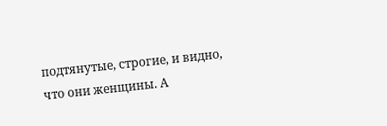подтянутые, строгие, и видно, что они женщины. А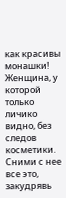как красивы монашки! Женщина, у которой только личико видно, без следов косметики. Сними с нее все это, закудрявь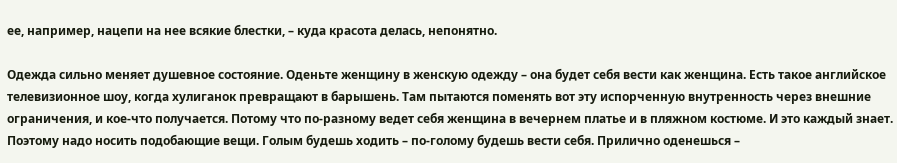ее, например, нацепи на нее всякие блестки, – куда красота делась, непонятно.

Одежда сильно меняет душевное состояние. Оденьте женщину в женскую одежду – она будет себя вести как женщина. Есть такое английское телевизионное шоу, когда хулиганок превращают в барышень. Там пытаются поменять вот эту испорченную внутренность через внешние ограничения, и кое-что получается. Потому что по-разному ведет себя женщина в вечернем платье и в пляжном костюме. И это каждый знает. Поэтому надо носить подобающие вещи. Голым будешь ходить – по-голому будешь вести себя. Прилично оденешься –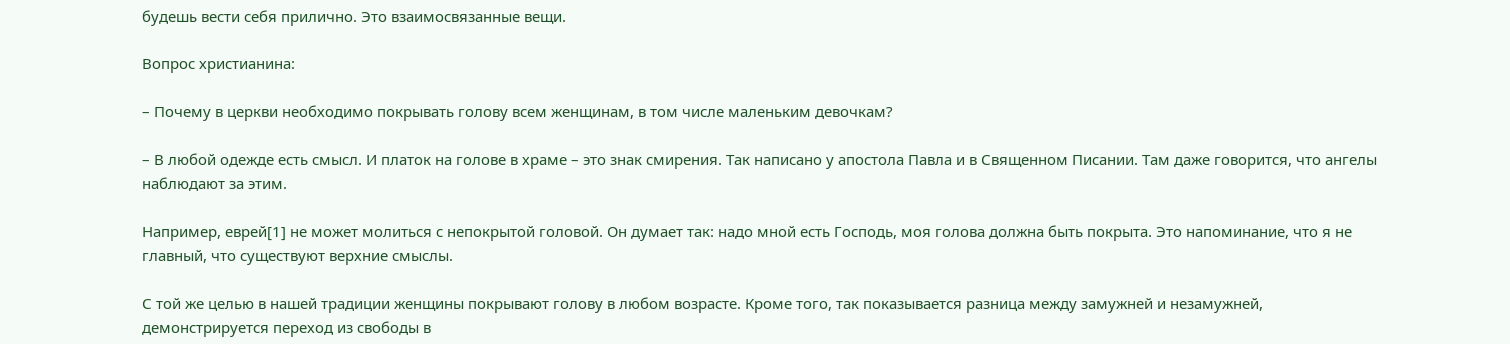будешь вести себя прилично. Это взаимосвязанные вещи.

Вопрос христианина:

– Почему в церкви необходимо покрывать голову всем женщинам, в том числе маленьким девочкам?

– В любой одежде есть смысл. И платок на голове в храме – это знак смирения. Так написано у апостола Павла и в Священном Писании. Там даже говорится, что ангелы наблюдают за этим.

Например, еврей[1] не может молиться с непокрытой головой. Он думает так: надо мной есть Господь, моя голова должна быть покрыта. Это напоминание, что я не главный, что существуют верхние смыслы.

С той же целью в нашей традиции женщины покрывают голову в любом возрасте. Кроме того, так показывается разница между замужней и незамужней, демонстрируется переход из свободы в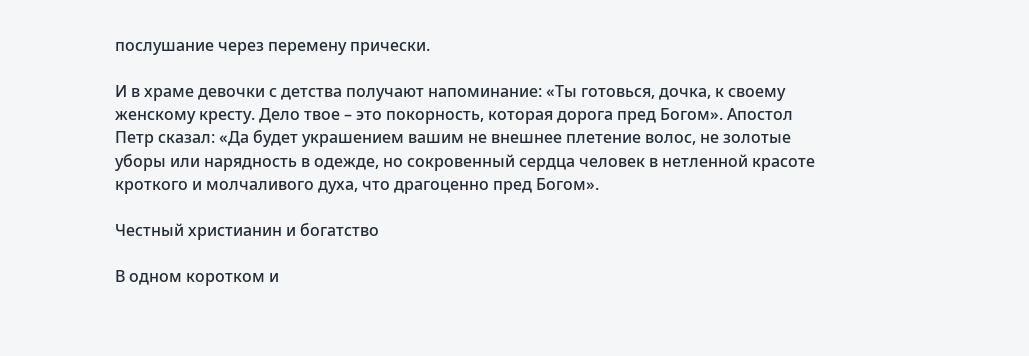послушание через перемену прически.

И в храме девочки с детства получают напоминание: «Ты готовься, дочка, к своему женскому кресту. Дело твое – это покорность, которая дорога пред Богом». Апостол Петр сказал: «Да будет украшением вашим не внешнее плетение волос, не золотые уборы или нарядность в одежде, но сокровенный сердца человек в нетленной красоте кроткого и молчаливого духа, что драгоценно пред Богом».

Честный христианин и богатство

В одном коротком и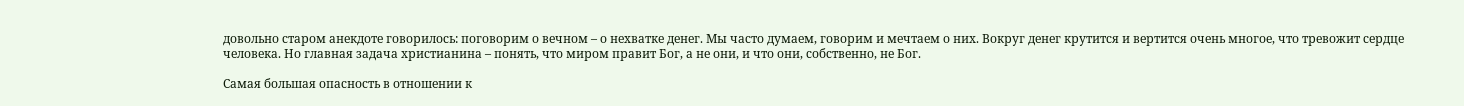довольно старом анекдоте говорилось: поговорим о вечном – о нехватке денег. Мы часто думаем, говорим и мечтаем о них. Вокруг денег крутится и вертится очень многое, что тревожит сердце человека. Но главная задача христианина – понять, что миром правит Бог, а не они, и что они, собственно, не Бог.

Самая большая опасность в отношении к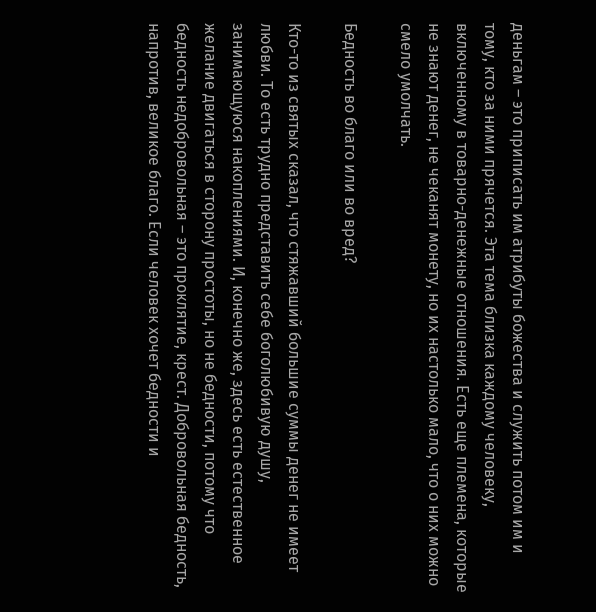деньгам – это приписать им атрибуты божества и служить потом им и тому, кто за ними прячется. Эта тема близка каждому человеку, включенному в товарно-денежные отношения. Есть еще племена, которые не знают денег, не чеканят монету, но их настолько мало, что о них можно смело умолчать.

Бедность во благо или во вред?

Кто-то из святых сказал, что стяжавший большие суммы денег не имеет любви. То есть трудно представить себе боголюбивую душу, занимающуюся накоплениями. И, конечно же, здесь есть естественное желание двигаться в сторону простоты, но не бедности, потому что бедность недобровольная – это проклятие, крест. Добровольная бедность, напротив, великое благо. Если человек хочет бедности и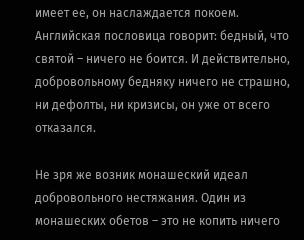имеет ее, он наслаждается покоем. Английская пословица говорит: бедный, что святой – ничего не боится. И действительно, добровольному бедняку ничего не страшно, ни дефолты, ни кризисы, он уже от всего отказался.

Не зря же возник монашеский идеал добровольного нестяжания. Один из монашеских обетов – это не копить ничего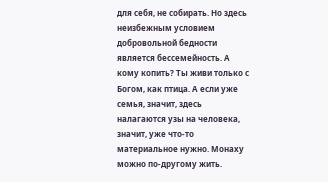для себя, не собирать. Но здесь неизбежным условием добровольной бедности является бессемейность. А кому копить? Ты живи только с Богом, как птица. А если уже семья, значит, здесь налагаются узы на человека, значит, уже что-то материальное нужно. Монаху можно по-другому жить.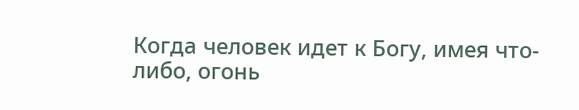Когда человек идет к Богу, имея что-либо, огонь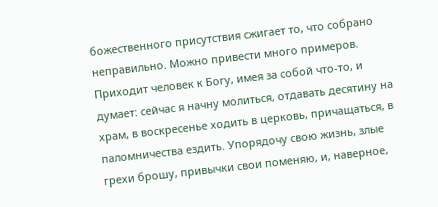божественного присутствия сжигает то, что собрано неправильно. Можно привести много примеров. Приходит человек к Богу, имея за собой что-то, и думает: сейчас я начну молиться, отдавать десятину на храм, в воскресенье ходить в церковь, причащаться, в паломничества ездить. Упорядочу свою жизнь, злые грехи брошу, привычки свои поменяю, и, наверное,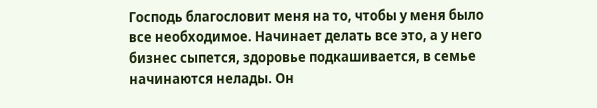Господь благословит меня на то, чтобы у меня было все необходимое. Начинает делать все это, а у него бизнес сыпется, здоровье подкашивается, в семье начинаются нелады. Он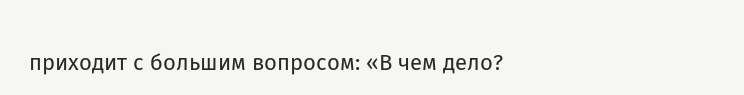приходит с большим вопросом: «В чем дело?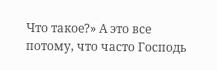Что такое?» А это все потому, что часто Господь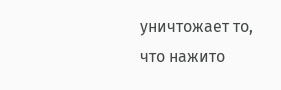уничтожает то, что нажито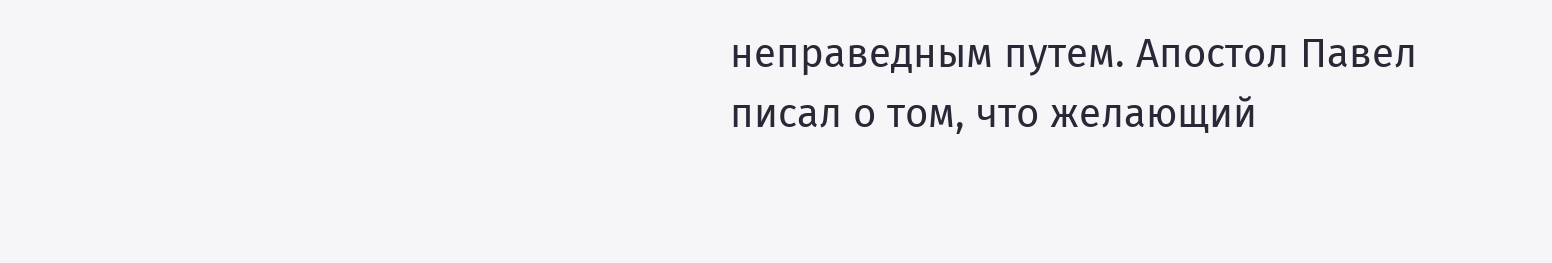неправедным путем. Апостол Павел писал о том, что желающий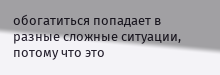обогатиться попадает в разные сложные ситуации, потому что это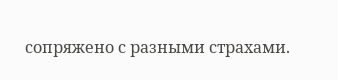сопряжено с разными страхами.